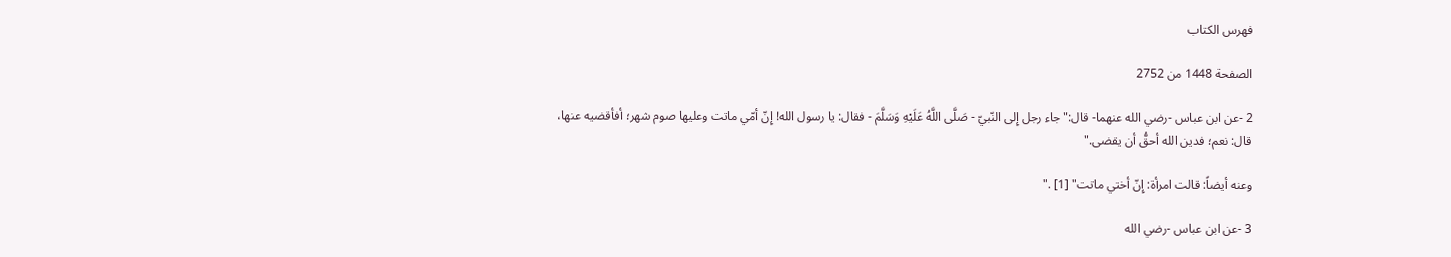فهرس الكتاب

الصفحة 1448 من 2752

2 -عن ابن عباس -رضي الله عنهما- قال:"جاء رجل إِلى النّبيّ - صَلَّى اللَّهُ عَلَيْهِ وَسَلَّمَ - فقال: يا رسول الله! إِنّ أمّي ماتت وعليها صوم شهر؛ أفأقضيه عنها، قال: نعم؛ فدين الله أحقُّ أن يقضى."

وعنه أيضاً: قالت امرأة: إِنّ أختي ماتت" [1] ."

3 -عن ابن عباس -رضي الله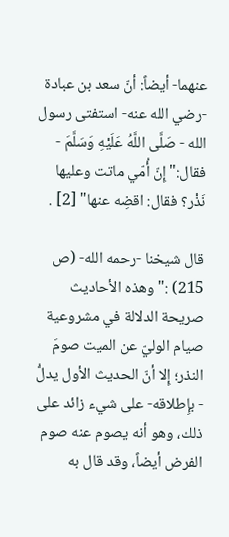عنهما- أيضاً: أنّ سعد بن عبادة -رضي الله عنه- استفتى رسول الله - صَلَّى اللَّهُ عَلَيْهِ وَسَلَّمَ - فقال:"إِنّ أُمّي ماتت وعليها نَذْر؟ فقال: اقضِه عنها" [2] .

قال شيخنا -رحمه الله- (ص 215) :"وهذه الأحاديث صريحة الدلالة في مشروعية صيام الوليّ عن الميت صومَ النذر؛ إِلا أنّ الحديث الأول يدلُّ - بإِطلاقه- على شيء زائد على ذلك، وهو أنه يصوم عنه صوم الفرض أيضاً، وقد قال به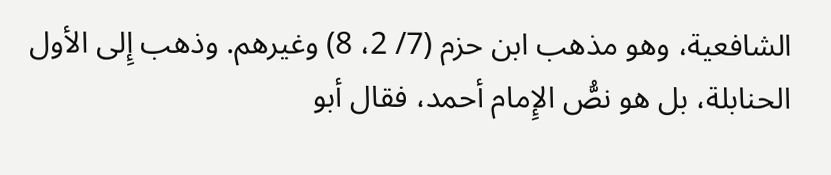الشافعية، وهو مذهب ابن حزم (7/ 2، 8) وغيرهم. وذهب إِلى الأول الحنابلة، بل هو نصُّ الإِمام أحمد، فقال أبو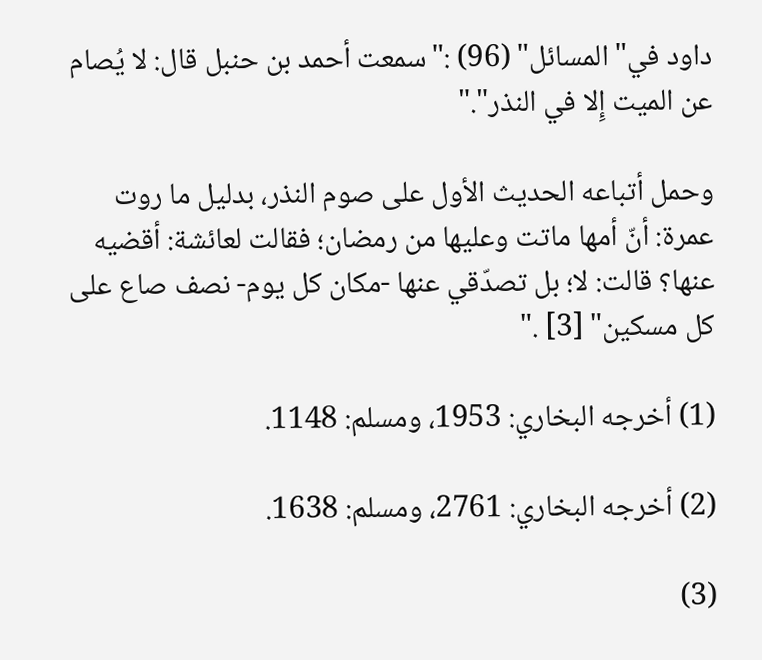داود في"المسائل" (96) :"سمعت أحمد بن حنبل قال: لا يُصام عن الميت إِلا في النذر"."

وحمل أتباعه الحديث الأول على صوم النذر، بدليل ما روت عمرة: أنّ أمها ماتت وعليها من رمضان؛ فقالت لعائشة: أقضيه عنها؟ قالت: لا؛ بل تصدّقي عنها -مكان كل يوم- نصف صاع على كل مسكين" [3] ."

(1) أخرجه البخاري: 1953، ومسلم: 1148.

(2) أخرجه البخاري: 2761، ومسلم: 1638.

(3)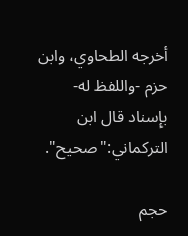أخرجه الطحاوي، وابن حزم -واللفظ له- بإِسناد قال ابن التركماني:"صحيح".

حجم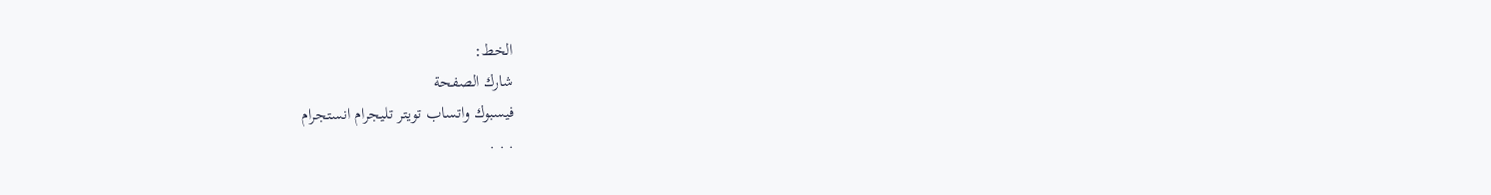الخط:
شارك الصفحة
فيسبوك واتساب تويتر تليجرام انستجرام
. . .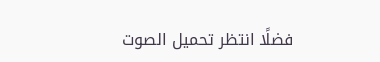فضلًا انتظر تحميل الصوت